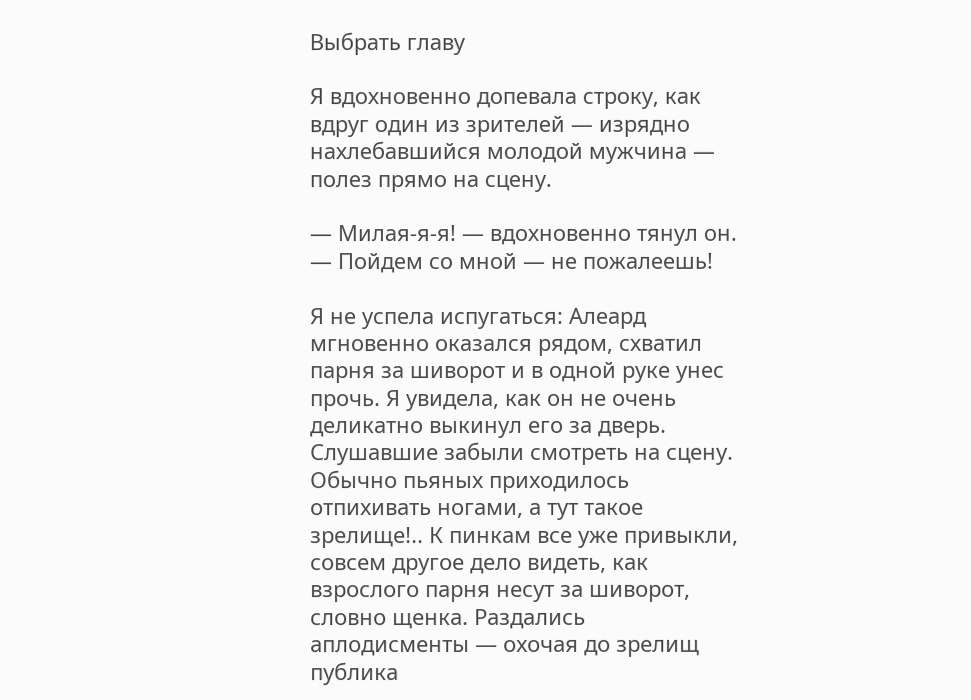Выбрать главу

Я вдохновенно допевала строку, как вдруг один из зрителей — изрядно нахлебавшийся молодой мужчина — полез прямо на сцену.

— Милая-я-я! — вдохновенно тянул он. — Пойдем со мной — не пожалеешь!

Я не успела испугаться: Алеард мгновенно оказался рядом, схватил парня за шиворот и в одной руке унес прочь. Я увидела, как он не очень деликатно выкинул его за дверь. Слушавшие забыли смотреть на сцену. Обычно пьяных приходилось отпихивать ногами, а тут такое зрелище!.. К пинкам все уже привыкли, совсем другое дело видеть, как взрослого парня несут за шиворот, словно щенка. Раздались аплодисменты — охочая до зрелищ публика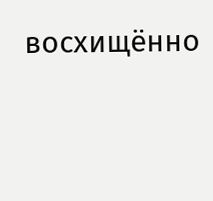восхищённо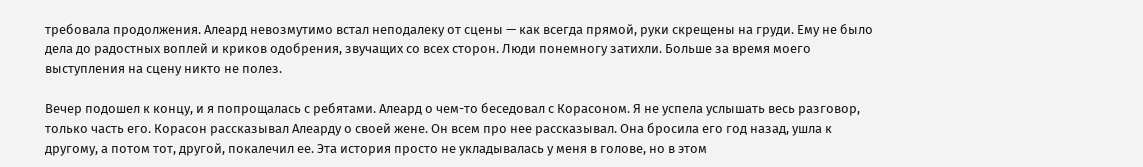требовала продолжения. Алеард невозмутимо встал неподалеку от сцены — как всегда прямой, руки скрещены на груди. Ему не было дела до радостных воплей и криков одобрения, звучащих со всех сторон. Люди понемногу затихли. Больше за время моего выступления на сцену никто не полез.

Вечер подошел к концу, и я попрощалась с ребятами. Алеард о чем-то беседовал с Корасоном. Я не успела услышать весь разговор, только часть его. Корасон рассказывал Алеарду о своей жене. Он всем про нее рассказывал. Она бросила его год назад, ушла к другому, а потом тот, другой, покалечил ее. Эта история просто не укладывалась у меня в голове, но в этом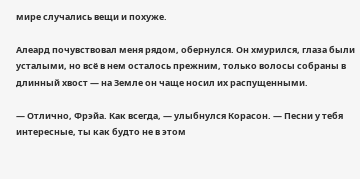мире случались вещи и похуже.

Алеард почувствовал меня рядом, обернулся. Он хмурился, глаза были усталыми, но всё в нем осталось прежним, только волосы собраны в длинный хвост — на Земле он чаще носил их распущенными.

— Отлично, Фрэйа. Как всегда, — улыбнулся Корасон. — Песни у тебя интересные, ты как будто не в этом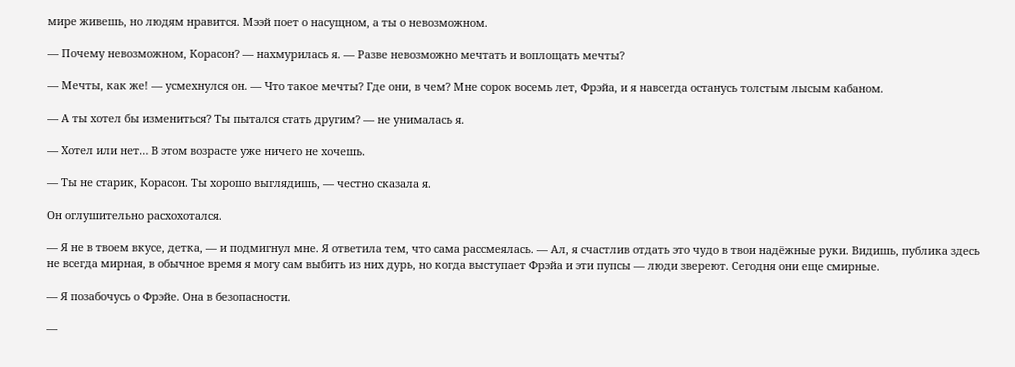мире живешь, но людям нравится. Мээй поет о насущном, а ты о невозможном.

— Почему невозможном, Корасон? — нахмурилась я. — Разве невозможно мечтать и воплощать мечты?

— Мечты, как же! — усмехнулся он. — Что такое мечты? Где они, в чем? Мне сорок восемь лет, Фрэйа, и я навсегда останусь толстым лысым кабаном.

— А ты хотел бы измениться? Ты пытался стать другим? — не унималась я.

— Хотел или нет… В этом возрасте уже ничего не хочешь.

— Ты не старик, Корасон. Ты хорошо выглядишь, — честно сказала я.

Он оглушительно расхохотался.

— Я не в твоем вкусе, детка, — и подмигнул мне. Я ответила тем, что сама рассмеялась. — Ал, я счастлив отдать это чудо в твои надёжные руки. Видишь, публика здесь не всегда мирная, в обычное время я могу сам выбить из них дурь, но когда выступает Фрэйа и эти пупсы — люди звереют. Сегодня они еще смирные.

— Я позабочусь о Фрэйе. Она в безопасности.

—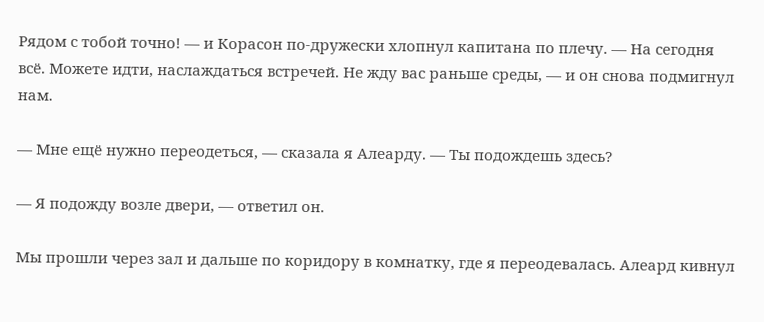Рядом с тобой точно! — и Корасон по-дружески хлопнул капитана по плечу. — На сегодня всё. Можете идти, наслаждаться встречей. Не жду вас раньше среды, — и он снова подмигнул нам.

— Мне ещё нужно переодеться, — сказала я Алеарду. — Ты подождешь здесь?

— Я подожду возле двери, — ответил он.

Мы прошли через зал и дальше по коридору в комнатку, где я переодевалась. Алеард кивнул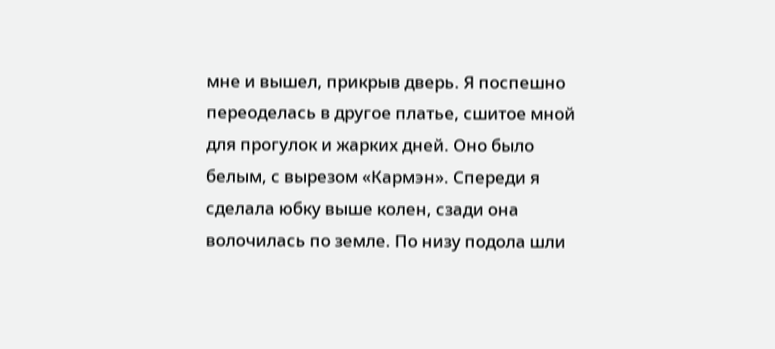мне и вышел, прикрыв дверь. Я поспешно переоделась в другое платье, сшитое мной для прогулок и жарких дней. Оно было белым, с вырезом «Кармэн». Спереди я сделала юбку выше колен, сзади она волочилась по земле. По низу подола шли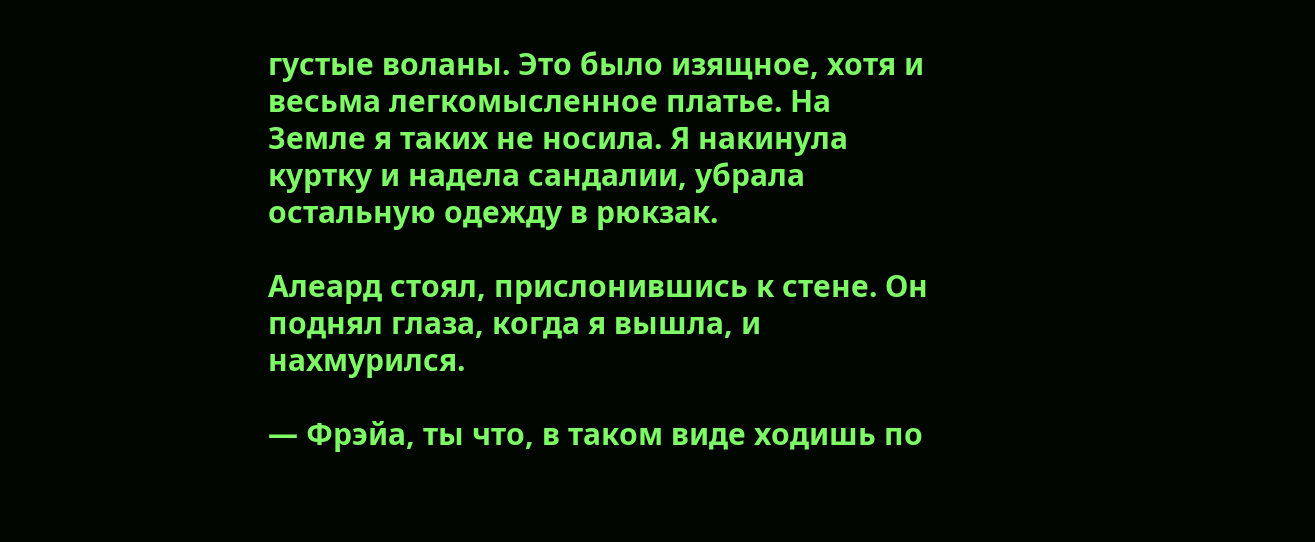густые воланы. Это было изящное, хотя и весьма легкомысленное платье. На Земле я таких не носила. Я накинула куртку и надела сандалии, убрала остальную одежду в рюкзак.

Алеард стоял, прислонившись к стене. Он поднял глаза, когда я вышла, и нахмурился.

— Фрэйа, ты что, в таком виде ходишь по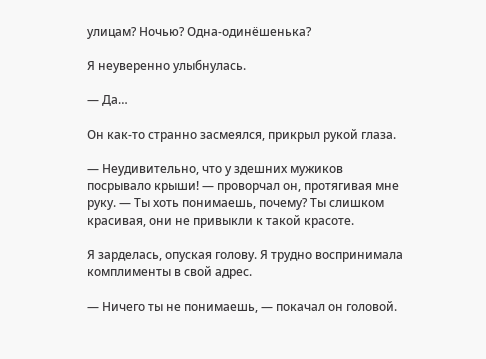улицам? Ночью? Одна-одинёшенька?

Я неуверенно улыбнулась.

— Да…

Он как-то странно засмеялся, прикрыл рукой глаза.

— Неудивительно, что у здешних мужиков посрывало крыши! — проворчал он, протягивая мне руку. — Ты хоть понимаешь, почему? Ты слишком красивая, они не привыкли к такой красоте.

Я зарделась, опуская голову. Я трудно воспринимала комплименты в свой адрес.

— Ничего ты не понимаешь, — покачал он головой.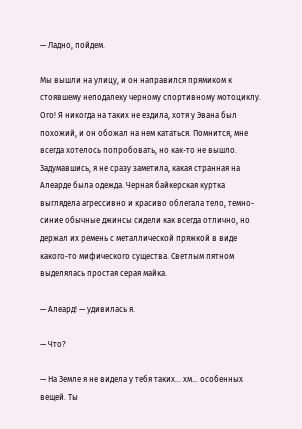— Ладно, пойдем.

Мы вышли на улицу, и он направился прямиком к стоявшему неподалеку черному спортивному мотоциклу. Ого! Я никогда на таких не ездила, хотя у Эвана был похожий, и он обожал на нем кататься. Помнится, мне всегда хотелось попробовать, но как-то не вышло. Задумавшись, я не сразу заметила, какая странная на Алеарде была одежда. Черная байкерская куртка выглядела агрессивно и красиво облегала тело, темно-синие обычные джинсы сидели как всегда отлично, но держал их ремень с металлической пряжкой в виде какого-то мифического существа. Светлым пятном выделялась простая серая майка.

— Алеард! — удивилась я.

— Что?

— На Земле я не видела у тебя таких… хм… особенных вещей. Ты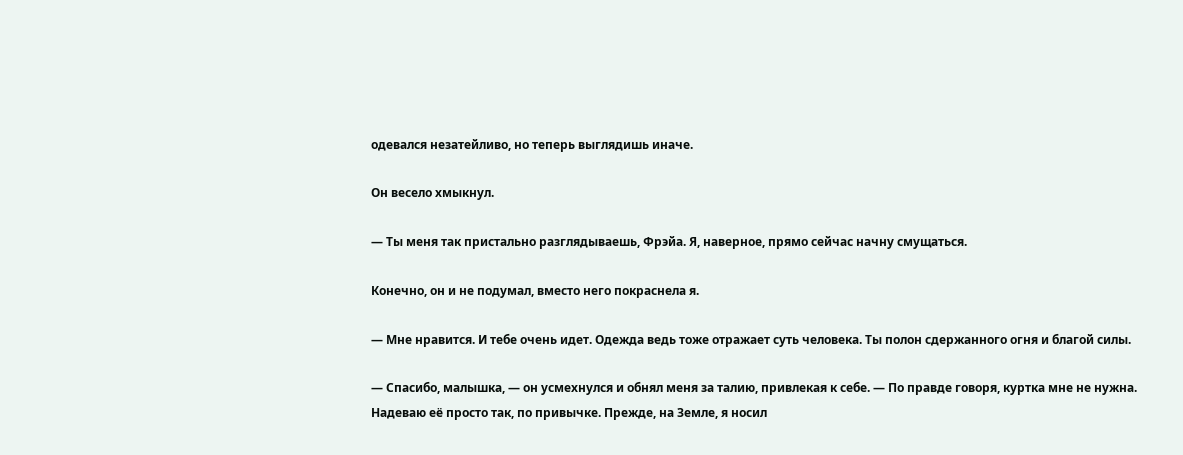одевался незатейливо, но теперь выглядишь иначе.

Он весело хмыкнул.

— Ты меня так пристально разглядываешь, Фрэйа. Я, наверное, прямо сейчас начну смущаться.

Конечно, он и не подумал, вместо него покраснела я.

— Мне нравится. И тебе очень идет. Одежда ведь тоже отражает суть человека. Ты полон сдержанного огня и благой силы.

— Спасибо, малышка, — он усмехнулся и обнял меня за талию, привлекая к себе. — По правде говоря, куртка мне не нужна. Надеваю её просто так, по привычке. Прежде, на Земле, я носил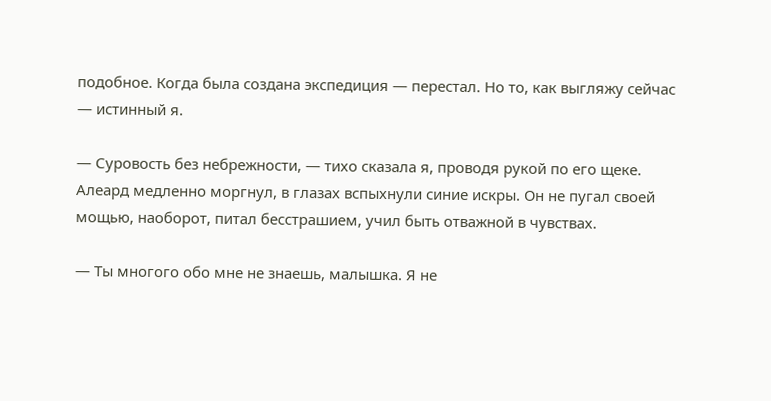подобное. Когда была создана экспедиция — перестал. Но то, как выгляжу сейчас — истинный я.

— Суровость без небрежности, — тихо сказала я, проводя рукой по его щеке. Алеард медленно моргнул, в глазах вспыхнули синие искры. Он не пугал своей мощью, наоборот, питал бесстрашием, учил быть отважной в чувствах.

— Ты многого обо мне не знаешь, малышка. Я не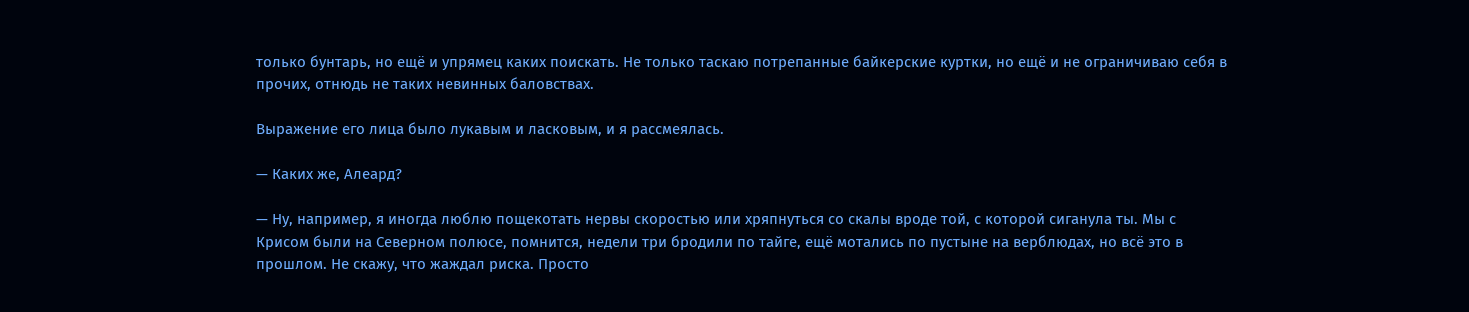только бунтарь, но ещё и упрямец каких поискать. Не только таскаю потрепанные байкерские куртки, но ещё и не ограничиваю себя в прочих, отнюдь не таких невинных баловствах.

Выражение его лица было лукавым и ласковым, и я рассмеялась.

— Каких же, Алеард?

— Ну, например, я иногда люблю пощекотать нервы скоростью или хряпнуться со скалы вроде той, с которой сиганула ты. Мы с Крисом были на Северном полюсе, помнится, недели три бродили по тайге, ещё мотались по пустыне на верблюдах, но всё это в прошлом. Не скажу, что жаждал риска. Просто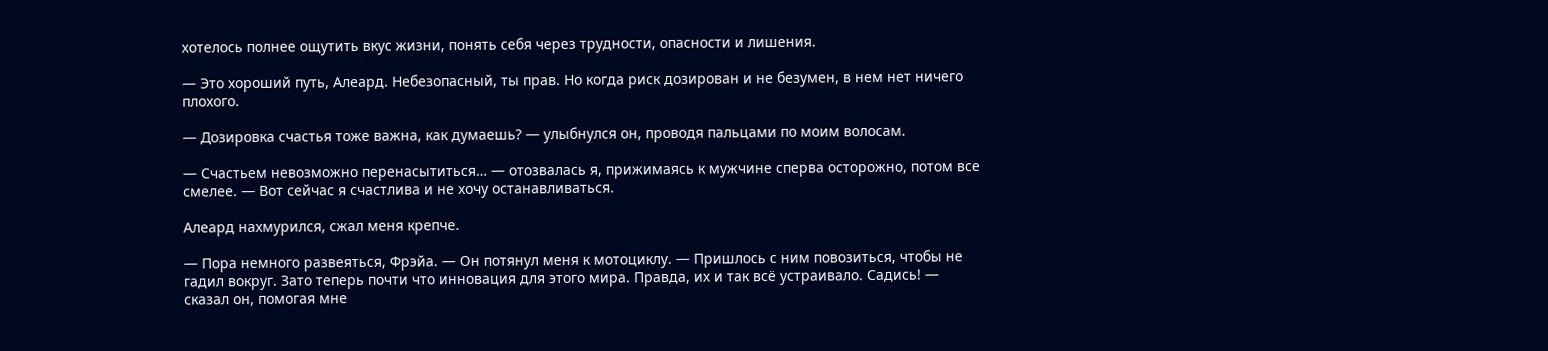хотелось полнее ощутить вкус жизни, понять себя через трудности, опасности и лишения.

— Это хороший путь, Алеард. Небезопасный, ты прав. Но когда риск дозирован и не безумен, в нем нет ничего плохого.

— Дозировка счастья тоже важна, как думаешь? — улыбнулся он, проводя пальцами по моим волосам.

— Счастьем невозможно перенасытиться… — отозвалась я, прижимаясь к мужчине сперва осторожно, потом все смелее. — Вот сейчас я счастлива и не хочу останавливаться.

Алеард нахмурился, сжал меня крепче.

— Пора немного развеяться, Фрэйа. — Он потянул меня к мотоциклу. — Пришлось с ним повозиться, чтобы не гадил вокруг. Зато теперь почти что инновация для этого мира. Правда, их и так всё устраивало. Садись! — сказал он, помогая мне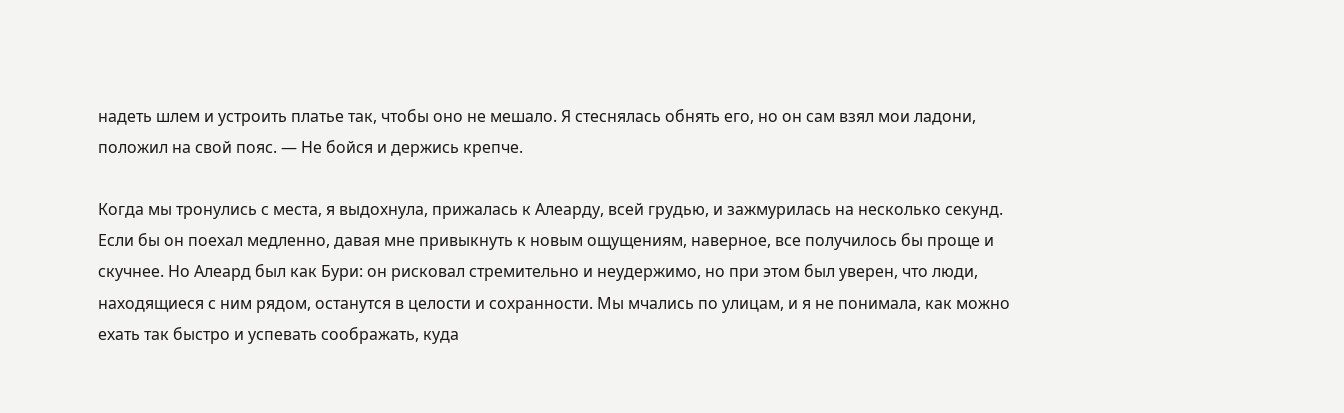надеть шлем и устроить платье так, чтобы оно не мешало. Я стеснялась обнять его, но он сам взял мои ладони, положил на свой пояс. — Не бойся и держись крепче.

Когда мы тронулись с места, я выдохнула, прижалась к Алеарду, всей грудью, и зажмурилась на несколько секунд. Если бы он поехал медленно, давая мне привыкнуть к новым ощущениям, наверное, все получилось бы проще и скучнее. Но Алеард был как Бури: он рисковал стремительно и неудержимо, но при этом был уверен, что люди, находящиеся с ним рядом, останутся в целости и сохранности. Мы мчались по улицам, и я не понимала, как можно ехать так быстро и успевать соображать, куда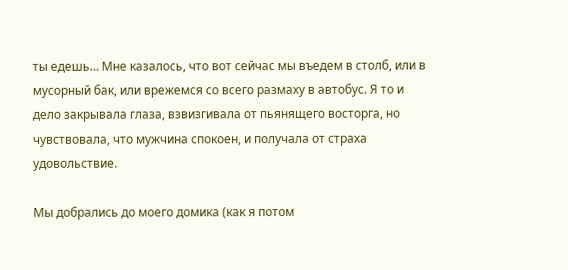ты едешь… Мне казалось, что вот сейчас мы въедем в столб, или в мусорный бак, или врежемся со всего размаху в автобус. Я то и дело закрывала глаза, взвизгивала от пьянящего восторга, но чувствовала, что мужчина спокоен, и получала от страха удовольствие.

Мы добрались до моего домика (как я потом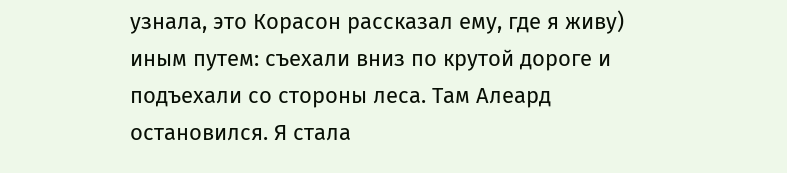узнала, это Корасон рассказал ему, где я живу) иным путем: съехали вниз по крутой дороге и подъехали со стороны леса. Там Алеард остановился. Я стала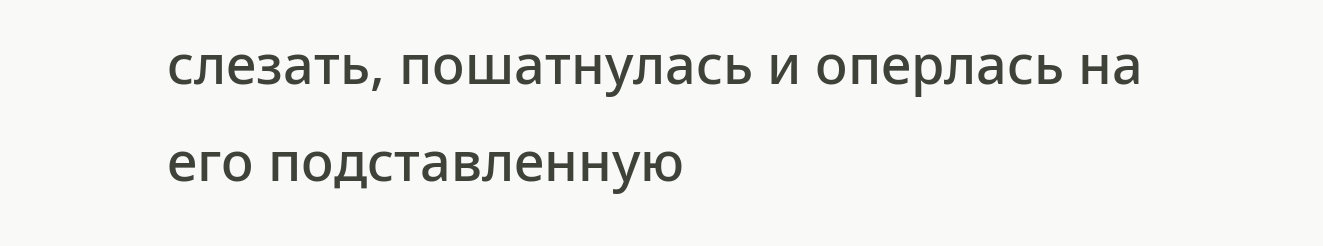слезать, пошатнулась и оперлась на его подставленную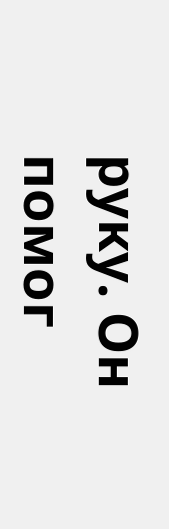руку. Он помог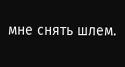мне снять шлем.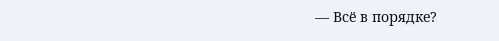— Всё в порядке?